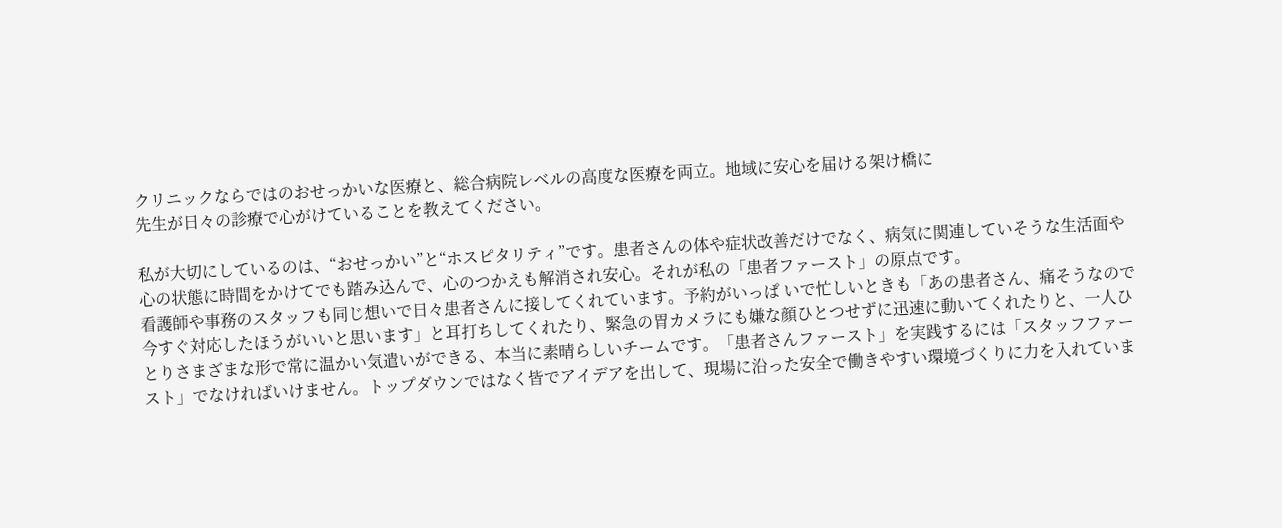クリニックならではのおせっかいな医療と、総合病院レベルの高度な医療を両立。地域に安心を届ける架け橋に
先生が日々の診療で心がけていることを教えてください。

私が大切にしているのは、“おせっかい”と“ホスピタリティ”です。患者さんの体や症状改善だけでなく、病気に関連していそうな生活面や心の状態に時間をかけてでも踏み込んで、心のつかえも解消され安心。それが私の「患者ファースト」の原点です。
看護師や事務のスタッフも同じ想いで日々患者さんに接してくれています。予約がいっぱ いで忙しいときも「あの患者さん、痛そうなので今すぐ対応したほうがいいと思います」と耳打ちしてくれたり、緊急の胃カメラにも嫌な顔ひとつせずに迅速に動いてくれたりと、一人ひとりさまざまな形で常に温かい気遣いができる、本当に素晴らしいチームです。「患者さんファースト」を実践するには「スタッフファースト」でなければいけません。トップダウンではなく皆でアイデアを出して、現場に沿った安全で働きやすい環境づくりに力を入れていま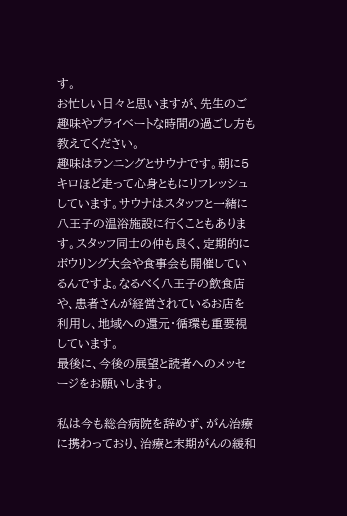す。
お忙しい日々と思いますが、先生のご趣味やプライベートな時間の過ごし方も教えてください。
趣味はランニングとサウナです。朝に5キロほど走って心身ともにリフレッシュしています。サウナはスタッフと一緒に八王子の温浴施設に行くこともあります。スタッフ同士の仲も良く、定期的にボウリング大会や食事会も開催しているんですよ。なるべく八王子の飲食店や、患者さんが経営されているお店を利用し、地域への還元・循環も重要視しています。
最後に、今後の展望と読者へのメッセージをお願いします。

私は今も総合病院を辞めず、がん治療に携わっており、治療と末期がんの緩和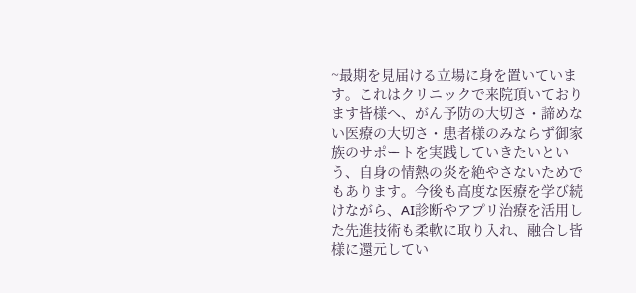~最期を見届ける立場に身を置いています。これはクリニックで来院頂いております皆様へ、がん予防の大切さ・諦めない医療の大切さ・患者様のみならず御家族のサポートを実践していきたいという、自身の情熱の炎を絶やさないためでもあります。今後も高度な医療を学び続けながら、AI診断やアプリ治療を活用した先進技術も柔軟に取り入れ、融合し皆様に還元してい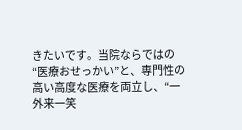きたいです。当院ならではの“医療おせっかい”と、専門性の高い高度な医療を両立し、“一外来一笑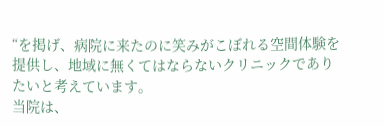“を掲げ、病院に来たのに笑みがこぼれる空間体験を提供し、地域に無くてはならないクリニックでありたいと考えています。
当院は、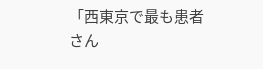「西東京で最も患者さん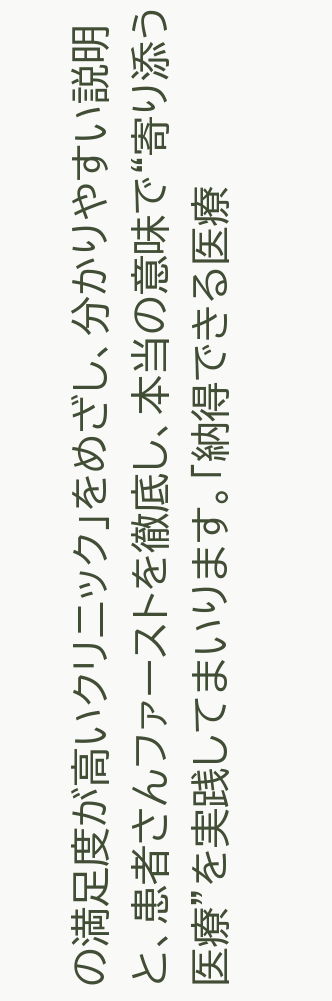の満足度が高いクリニック」をめざし、分かりやすい説明と、患者さんファーストを徹底し、本当の意味で“寄り添う医療”を実践してまいります。「納得できる医療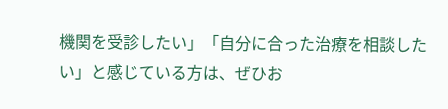機関を受診したい」「自分に合った治療を相談したい」と感じている方は、ぜひお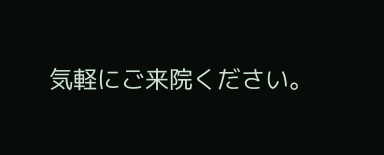気軽にご来院ください。